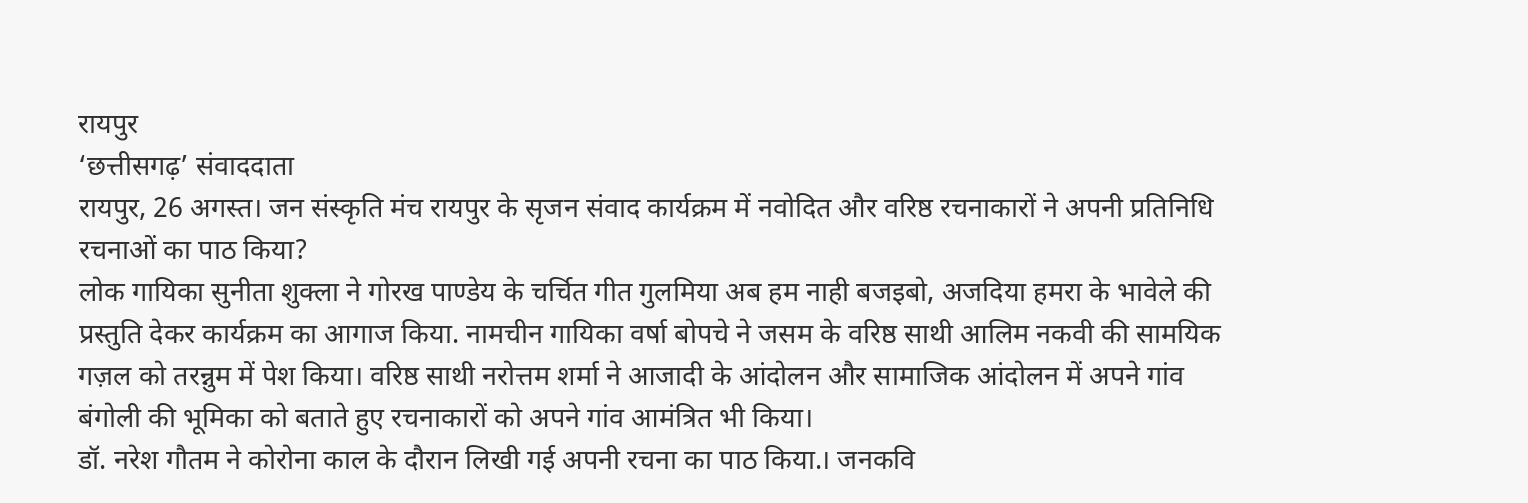रायपुर
‘छत्तीसगढ़’ संवाददाता
रायपुर, 26 अगस्त। जन संस्कृति मंच रायपुर के सृजन संवाद कार्यक्रम में नवोदित और वरिष्ठ रचनाकारों ने अपनी प्रतिनिधि रचनाओं का पाठ किया?
लोक गायिका सुनीता शुक्ला ने गोरख पाण्डेय के चर्चित गीत गुलमिया अब हम नाही बजइबो, अजदिया हमरा के भावेले की प्रस्तुति देकर कार्यक्रम का आगाज किया. नामचीन गायिका वर्षा बोपचे ने जसम के वरिष्ठ साथी आलिम नकवी की सामयिक गज़ल को तरन्नुम में पेश किया। वरिष्ठ साथी नरोत्तम शर्मा ने आजादी के आंदोलन और सामाजिक आंदोलन में अपने गांव बंगोली की भूमिका को बताते हुए रचनाकारों को अपने गांव आमंत्रित भी किया।
डॉ. नरेश गौतम ने कोरोना काल के दौरान लिखी गई अपनी रचना का पाठ किया.। जनकवि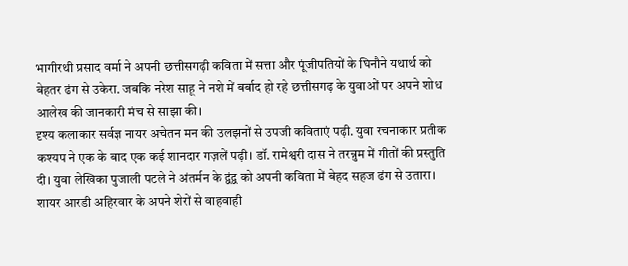भागीरथी प्रसाद वर्मा ने अपनी छत्तीसगढ़ी कविता में सत्ता और पूंजीपतियों के घिनौने यथार्थ को बेहतर ढंग से उकेरा. जबकि नरेश साहू ने नशे में बर्बाद हो रहे छत्तीसगढ़ के युवाओं पर अपने शोध आलेख की जानकारी मंच से साझा की।
दृश्य कलाकार सर्वज्ञ नायर अचेतन मन की उलझनों से उपजी कविताएं पढ़ी. युवा रचनाकार प्रतीक कश्यप ने एक के बाद एक कई शानदार गज़लें पढ़ी। डॉ. रामेश्वरी दास ने तरन्नुम में गीतों की प्रस्तुति दी। युवा लेखिका पुजाली पटले ने अंतर्मन के द्वंद्व को अपनी कविता में बेहद सहज ढंग से उतारा।
शायर आरडी अहिरवार के अपने शेरों से वाहवाही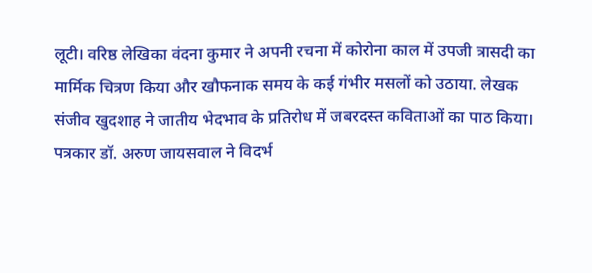लूटी। वरिष्ठ लेखिका वंदना कुमार ने अपनी रचना में कोरोना काल में उपजी त्रासदी का मार्मिक चित्रण किया और खौफनाक समय के कई गंभीर मसलों को उठाया. लेखक संजीव खुदशाह ने जातीय भेदभाव के प्रतिरोध में जबरदस्त कविताओं का पाठ किया।
पत्रकार डॉ. अरुण जायसवाल ने विदर्भ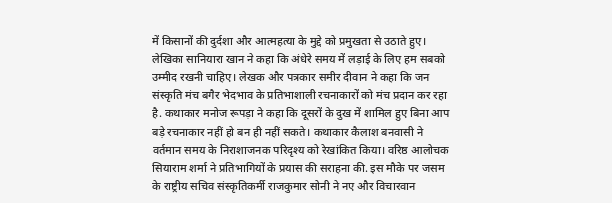में किसानों की दुर्दशा और आत्महत्या के मुद्दे को प्रमुखता से उठाते हुए। लेखिका सानियारा खान ने कहा कि अंधेरे समय में लड़ाई के लिए हम सबको उम्मीद रखनी चाहिए। लेखक और पत्रकार समीर दीवान ने कहा कि जन संस्कृति मंच बगैर भेदभाव के प्रतिभाशाली रचनाकारों को मंच प्रदान कर रहा है. कथाकार मनोज रूपड़ा ने कहा कि दूसरों के दुख में शामिल हुए बिना आप बड़े रचनाकार नहीं हो बन ही नहीं सकते। कथाकार कैलाश बनवासी ने वर्तमान समय के निराशाजनक परिदृश्य को रेखांकित किया। वरिष्ठ आलोचक सियाराम शर्मा ने प्रतिभागियों के प्रयास की सराहना की. इस मौके पर जसम के राष्ट्रीय सचिव संस्कृतिकर्मी राजकुमार सोनी ने नए और विचारवान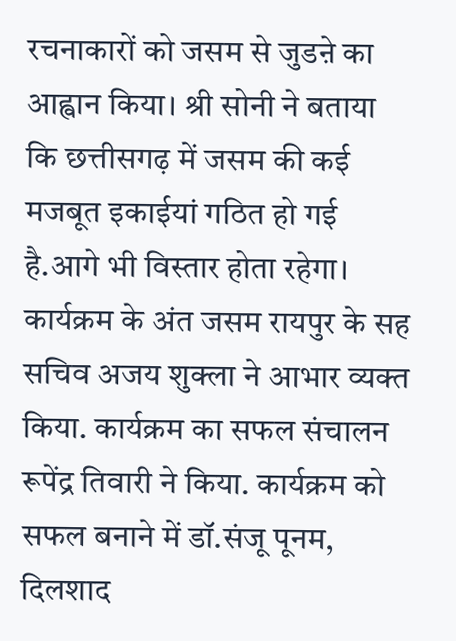रचनाकारों को जसम से जुडऩे का आह्वान किया। श्री सोनी ने बताया कि छत्तीसगढ़ में जसम की कई मजबूत इकाईयां गठित हो गई है.आगे भी विस्तार होता रहेगा। कार्यक्रम के अंत जसम रायपुर के सह सचिव अजय शुक्ला ने आभार व्यक्त किया. कार्यक्रम का सफल संचालन रूपेंद्र तिवारी ने किया. कार्यक्रम को सफल बनाने में डॉ.संजू पूनम, दिलशाद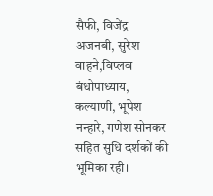सैफी, विजेंद्र अजनबी, सुरेश वाहने,विप्लव बंधोपाध्याय, कल्याणी, भूपेश नन्हारे, गणेश सोनकर सहित सुधि दर्शकों की भूमिका रही।